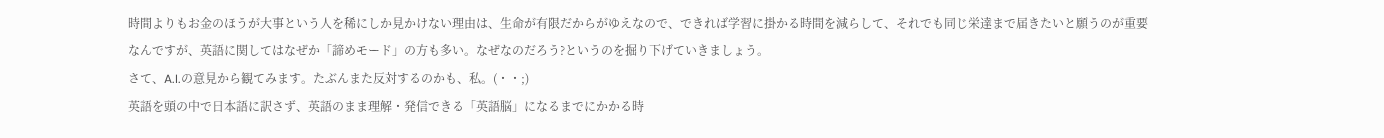時間よりもお金のほうが大事という人を稀にしか見かけない理由は、生命が有限だからがゆえなので、できれば学習に掛かる時間を減らして、それでも同じ栄達まで届きたいと願うのが重要なんですが、英語に関してはなぜか「諦めモード」の方も多い。なぜなのだろう?というのを掘り下げていきましょう。
さて、A.I.の意見から観てみます。たぶんまた反対するのかも、私。(・・;)
英語を頭の中で日本語に訳さず、英語のまま理解・発信できる「英語脳」になるまでにかかる時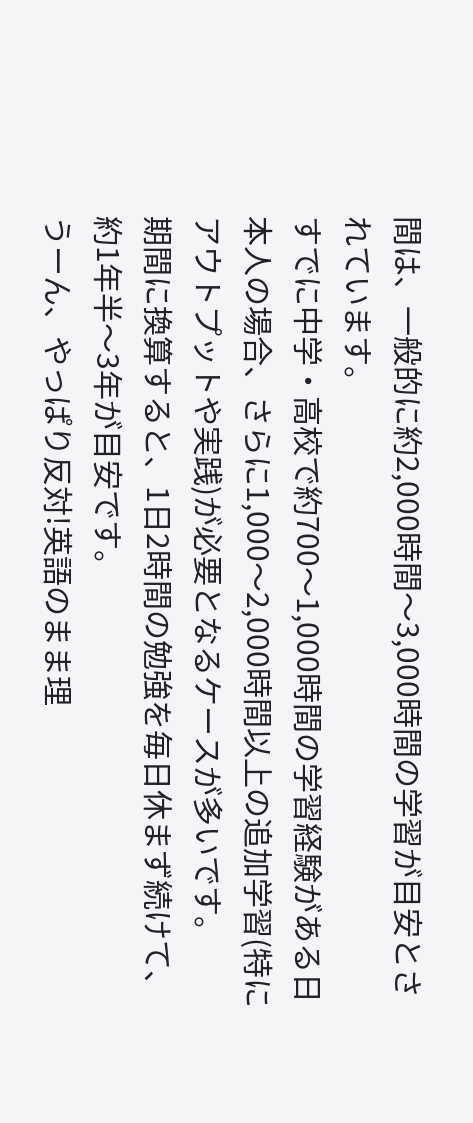間は、一般的に約2,000時間〜3,000時間の学習が目安とされています。
すでに中学・高校で約700〜1,000時間の学習経験がある日本人の場合、さらに1,000〜2,000時間以上の追加学習(特にアウトプットや実践)が必要となるケースが多いです。
期間に換算すると、1日2時間の勉強を毎日休まず続けて、約1年半〜3年が目安です。
うーん、やっぱり反対!英語のまま理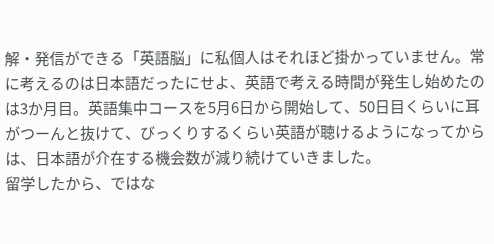解・発信ができる「英語脳」に私個人はそれほど掛かっていません。常に考えるのは日本語だったにせよ、英語で考える時間が発生し始めたのは3か月目。英語集中コースを5月6日から開始して、50日目くらいに耳がつーんと抜けて、びっくりするくらい英語が聴けるようになってからは、日本語が介在する機会数が減り続けていきました。
留学したから、ではな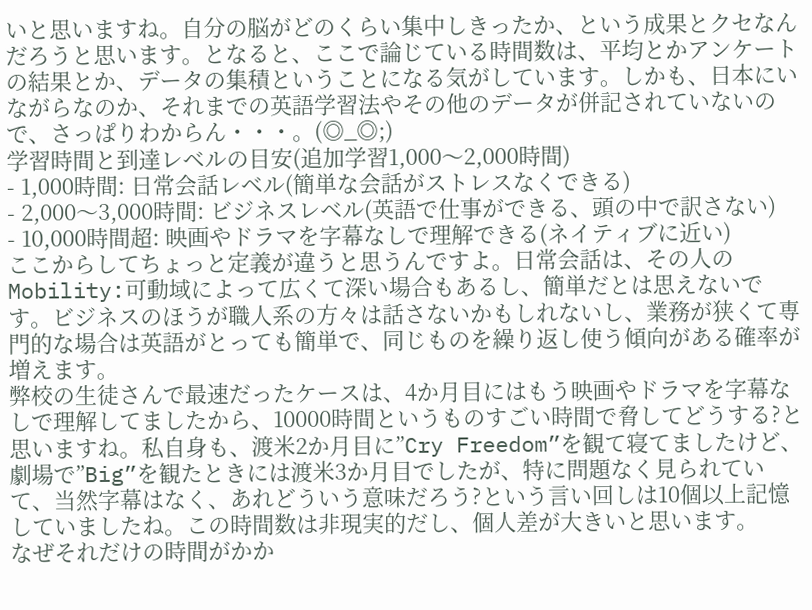いと思いますね。自分の脳がどのくらい集中しきったか、という成果とクセなんだろうと思います。となると、ここで論じている時間数は、平均とかアンケートの結果とか、データの集積ということになる気がしています。しかも、日本にいながらなのか、それまでの英語学習法やその他のデータが併記されていないので、さっぱりわからん・・・。(◎_◎;)
学習時間と到達レベルの目安(追加学習1,000〜2,000時間)
- 1,000時間: 日常会話レベル(簡単な会話がストレスなくできる)
- 2,000〜3,000時間: ビジネスレベル(英語で仕事ができる、頭の中で訳さない)
- 10,000時間超: 映画やドラマを字幕なしで理解できる(ネイティブに近い)
ここからしてちょっと定義が違うと思うんですよ。日常会話は、その人のMobility:可動域によって広くて深い場合もあるし、簡単だとは思えないです。ビジネスのほうが職人系の方々は話さないかもしれないし、業務が狭くて専門的な場合は英語がとっても簡単で、同じものを繰り返し使う傾向がある確率が増えます。
弊校の生徒さんで最速だったケースは、4か月目にはもう映画やドラマを字幕なしで理解してましたから、10000時間というものすごい時間で脅してどうする?と思いますね。私自身も、渡米2か月目に”Cry Freedom”を観て寝てましたけど、劇場で”Big”を観たときには渡米3か月目でしたが、特に問題なく見られていて、当然字幕はなく、あれどういう意味だろう?という言い回しは10個以上記憶していましたね。この時間数は非現実的だし、個人差が大きいと思います。
なぜそれだけの時間がかか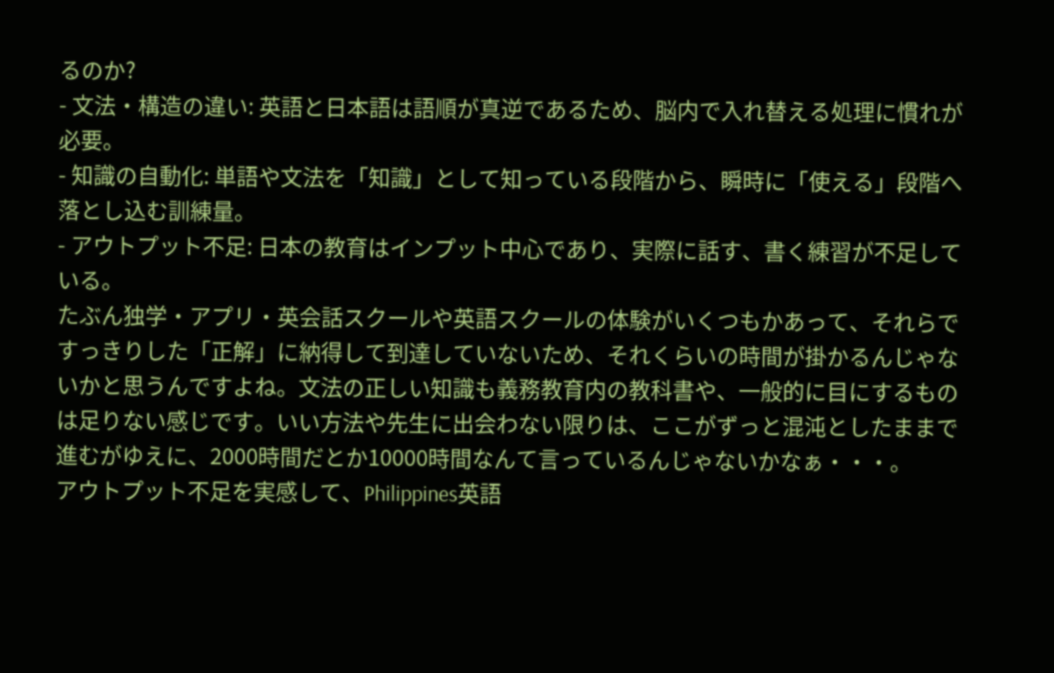るのか?
- 文法・構造の違い: 英語と日本語は語順が真逆であるため、脳内で入れ替える処理に慣れが必要。
- 知識の自動化: 単語や文法を「知識」として知っている段階から、瞬時に「使える」段階へ落とし込む訓練量。
- アウトプット不足: 日本の教育はインプット中心であり、実際に話す、書く練習が不足している。
たぶん独学・アプリ・英会話スクールや英語スクールの体験がいくつもかあって、それらですっきりした「正解」に納得して到達していないため、それくらいの時間が掛かるんじゃないかと思うんですよね。文法の正しい知識も義務教育内の教科書や、一般的に目にするものは足りない感じです。いい方法や先生に出会わない限りは、ここがずっと混沌としたままで進むがゆえに、2000時間だとか10000時間なんて言っているんじゃないかなぁ・・・。
アウトプット不足を実感して、Philippines英語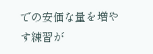での安価な量を増やす練習が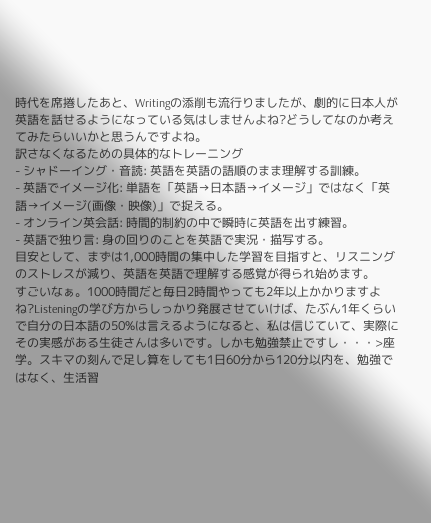時代を席捲したあと、Writingの添削も流行りましたが、劇的に日本人が英語を話せるようになっている気はしませんよね?どうしてなのか考えてみたらいいかと思うんですよね。
訳さなくなるための具体的なトレーニング
- シャドーイング・音読: 英語を英語の語順のまま理解する訓練。
- 英語でイメージ化: 単語を「英語→日本語→イメージ」ではなく「英語→イメージ(画像・映像)」で捉える。
- オンライン英会話: 時間的制約の中で瞬時に英語を出す練習。
- 英語で独り言: 身の回りのことを英語で実況・描写する。
目安として、まずは1,000時間の集中した学習を目指すと、リスニングのストレスが減り、英語を英語で理解する感覚が得られ始めます。
すごいなぁ。1000時間だと毎日2時間やっても2年以上かかりますよね?Listeningの学び方からしっかり発展させていけば、たぶん1年くらいで自分の日本語の50%は言えるようになると、私は信じていて、実際にその実感がある生徒さんは多いです。しかも勉強禁止ですし・・・>座学。スキマの刻んで足し算をしても1日60分から120分以内を、勉強ではなく、生活習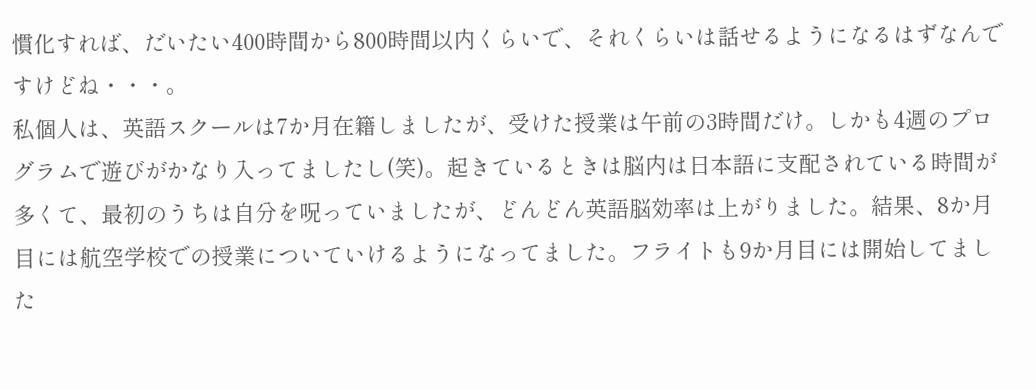慣化すれば、だいたい400時間から800時間以内くらいで、それくらいは話せるようになるはずなんですけどね・・・。
私個人は、英語スクールは7か月在籍しましたが、受けた授業は午前の3時間だけ。しかも4週のプログラムで遊びがかなり入ってましたし(笑)。起きているときは脳内は日本語に支配されている時間が多くて、最初のうちは自分を呪っていましたが、どんどん英語脳効率は上がりました。結果、8か月目には航空学校での授業についていけるようになってました。フライトも9か月目には開始してました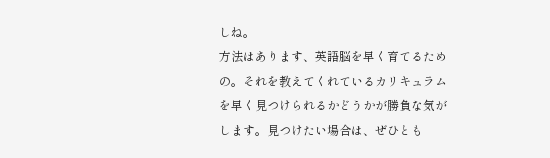しね。
方法はあります、英語脳を早く育てるための。それを教えてくれているカリキュラムを早く見つけられるかどうかが勝負な気がします。見つけたい場合は、ぜひとも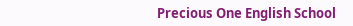Precious One English School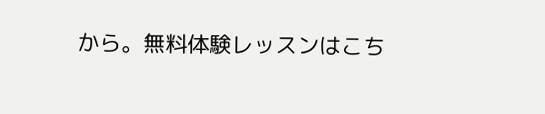から。無料体験レッスンはこち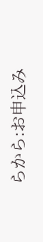らから:お申込み